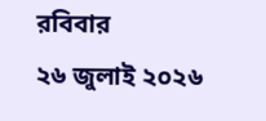রবিবার
২৬ জুলাই ২০২৬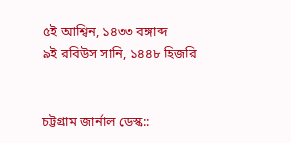৫ই আশ্বিন, ১৪৩৩ বঙ্গাব্দ
৯ই রবিউস সানি, ১৪৪৮ হিজরি


চট্টগ্রাম জার্নাল ডেস্ক::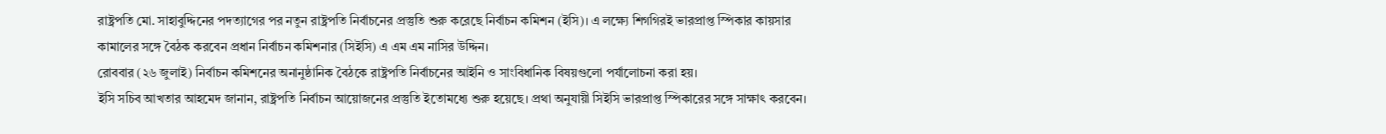রাষ্ট্রপতি মো. সাহাবুদ্দিনের পদত্যাগের পর নতুন রাষ্ট্রপতি নির্বাচনের প্রস্তুতি শুরু করেছে নির্বাচন কমিশন (ইসি)। এ লক্ষ্যে শিগগিরই ভারপ্রাপ্ত স্পিকার কায়সার কামালের সঙ্গে বৈঠক করবেন প্রধান নির্বাচন কমিশনার (সিইসি) এ এম এম নাসির উদ্দিন।
রোববার (২৬ জুলাই) নির্বাচন কমিশনের অনানুষ্ঠানিক বৈঠকে রাষ্ট্রপতি নির্বাচনের আইনি ও সাংবিধানিক বিষয়গুলো পর্যালোচনা করা হয়।
ইসি সচিব আখতার আহমেদ জানান, রাষ্ট্রপতি নির্বাচন আয়োজনের প্রস্তুতি ইতোমধ্যে শুরু হয়েছে। প্রথা অনুযায়ী সিইসি ভারপ্রাপ্ত স্পিকারের সঙ্গে সাক্ষাৎ করবেন।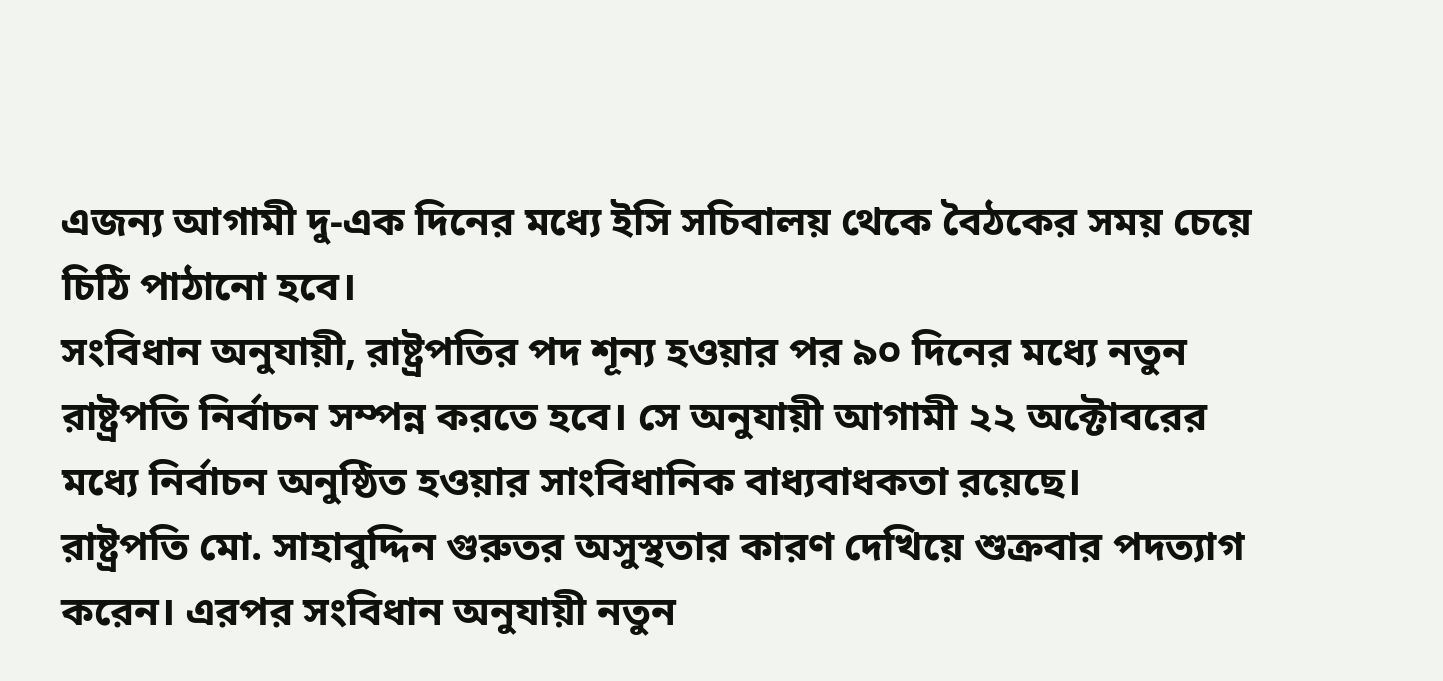এজন্য আগামী দু-এক দিনের মধ্যে ইসি সচিবালয় থেকে বৈঠকের সময় চেয়ে চিঠি পাঠানো হবে।
সংবিধান অনুযায়ী, রাষ্ট্রপতির পদ শূন্য হওয়ার পর ৯০ দিনের মধ্যে নতুন রাষ্ট্রপতি নির্বাচন সম্পন্ন করতে হবে। সে অনুযায়ী আগামী ২২ অক্টোবরের মধ্যে নির্বাচন অনুষ্ঠিত হওয়ার সাংবিধানিক বাধ্যবাধকতা রয়েছে।
রাষ্ট্রপতি মো. সাহাবুদ্দিন গুরুতর অসুস্থতার কারণ দেখিয়ে শুক্রবার পদত্যাগ করেন। এরপর সংবিধান অনুযায়ী নতুন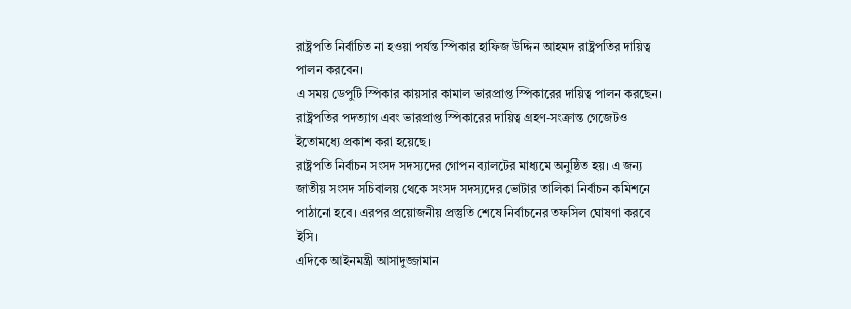রাষ্ট্রপতি নির্বাচিত না হওয়া পর্যন্ত স্পিকার হাফিজ উদ্দিন আহমদ রাষ্ট্রপতির দায়িত্ব পালন করবেন।
এ সময় ডেপুটি স্পিকার কায়সার কামাল ভারপ্রাপ্ত স্পিকারের দায়িত্ব পালন করছেন। রাষ্ট্রপতির পদত্যাগ এবং ভারপ্রাপ্ত স্পিকারের দায়িত্ব গ্রহণ-সংক্রান্ত গেজেটও ইতোমধ্যে প্রকাশ করা হয়েছে।
রাষ্ট্রপতি নির্বাচন সংসদ সদস্যদের গোপন ব্যালটের মাধ্যমে অনুষ্ঠিত হয়। এ জন্য জাতীয় সংসদ সচিবালয় থেকে সংসদ সদস্যদের ভোটার তালিকা নির্বাচন কমিশনে পাঠানো হবে। এরপর প্রয়োজনীয় প্রস্তুতি শেষে নির্বাচনের তফসিল ঘোষণা করবে ইসি।
এদিকে আইনমন্ত্রী আসাদুজ্জামান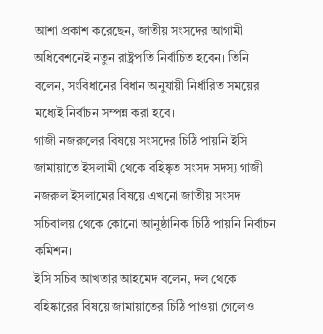আশা প্রকাশ করেছেন, জাতীয় সংসদের আগামী অধিবেশনেই নতুন রাষ্ট্রপতি নির্বাচিত হবেন। তিনি বলেন, সংবিধানের বিধান অনুযায়ী নির্ধারিত সময়ের মধ্যেই নির্বাচন সম্পন্ন করা হবে।
গাজী নজরুলের বিষয়ে সংসদের চিঠি পায়নি ইসি
জামায়াতে ইসলামী থেকে বহিষ্কৃত সংসদ সদস্য গাজী নজরুল ইসলামের বিষয়ে এখনো জাতীয় সংসদ সচিবালয় থেকে কোনো আনুষ্ঠানিক চিঠি পায়নি নির্বাচন কমিশন।
ইসি সচিব আখতার আহমেদ বলেন, দল থেকে বহিষ্কারের বিষয়ে জামায়াতের চিঠি পাওয়া গেলেও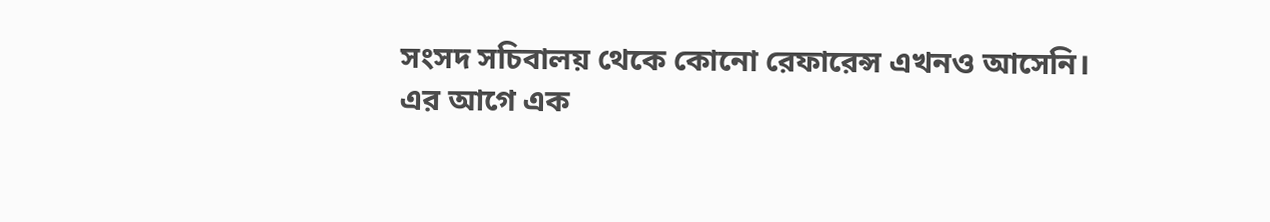সংসদ সচিবালয় থেকে কোনো রেফারেন্স এখনও আসেনি।
এর আগে এক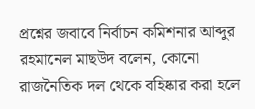প্রশ্নের জবাবে নির্বাচন কমিশনার আব্দুর রহমানেল মাছউদ বলেন, কোনো রাজনৈতিক দল থেকে বহিষ্কার করা হলে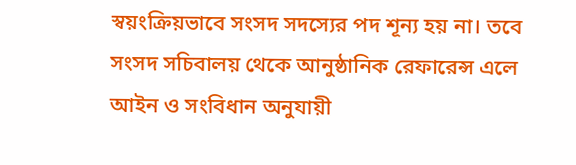স্বয়ংক্রিয়ভাবে সংসদ সদস্যের পদ শূন্য হয় না। তবে সংসদ সচিবালয় থেকে আনুষ্ঠানিক রেফারেন্স এলে আইন ও সংবিধান অনুযায়ী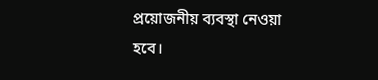প্রয়োজনীয় ব্যবস্থা নেওয়া হবে।